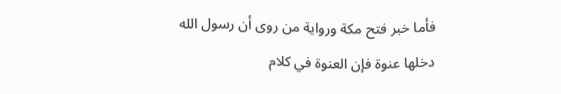فأما خبر فتح مكة ورواية من روى أن رسول الله دخلها عنوة فإن العنوة في كلام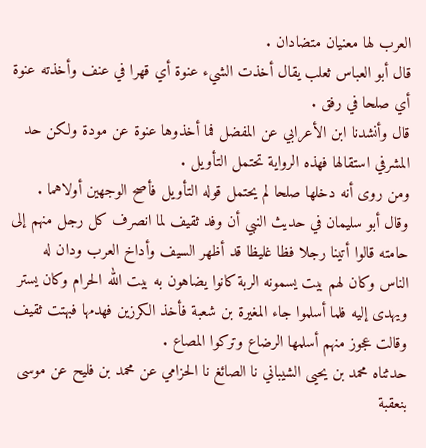العرب لها معنيان متضادان .
قال أبو العباس ثعلب يقال أخذت الشيء عنوة أي قهرا في عنف وأخذته عنوة أي صلحا في رفق .
قال وأنشدنا ابن الأعرابي عن المفضل فما أخذوها عنوة عن مودة ولكن حد المشرفي استقالها فهذه الرواية تحتمل التأويل .
ومن روى أنه دخلها صلحا لم يحتمل قوله التأويل فأصح الوجهين أولاهما .
وقال أبو سليمان في حديث النبي أن وفد ثقيف لما انصرف كل رجل منهم إلى حامته قالوا أتينا رجلا فظا غليظا قد أظهر السيف وأداخ العرب ودان له الناس وكان لهم بيت يسمونه الربة كانوا يضاهون به بيت الله الحرام وكان يستر ويهدى إليه فلما أسلموا جاء المغيرة بن شعبة فأخذ الكرزين فهدمها فبهتت ثقيف وقالت عجوز منهم أسلمها الرضاع وتركوا المصاع .
حدثناه محمد بن يحيى الشيباني نا الصائغ نا الحزامي عن محمد بن فليح عن موسى بنعقبة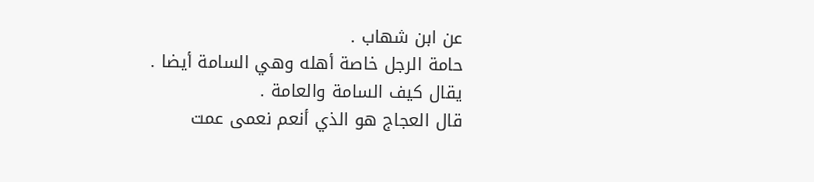عن ابن شهاب .
حامة الرجل خاصة أهله وهي السامة أيضا .
يقال كيف السامة والعامة .
قال العجاج هو الذي أنعم نعمى عمت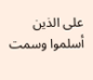على الذين أسلموا وسمت